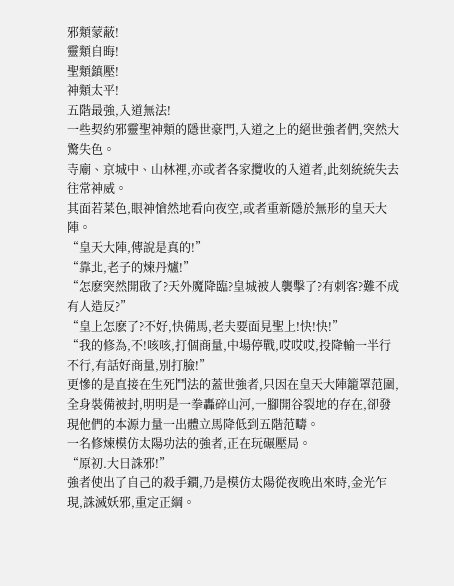邪類蒙蔽!
靈類自晦!
聖類鎮壓!
神類太平!
五階最強,入道無法!
一些契約邪靈聖神類的隱世豪門,入道之上的絕世強者們,突然大驚失色。
寺廟、京城中、山林裡,亦或者各家攬收的入道者,此刻統統失去往常神威。
其面若菜色,眼神愴然地看向夜空,或者重新隱於無形的皇天大陣。
“皇天大陣,傳說是真的!”
“靠北,老子的煉丹爐!”
“怎麽突然開啟了?天外魔降臨?皇城被人襲擊了?有刺客?難不成有人造反?”
“皇上怎麽了?不好,快備馬,老夫要面見聖上!快!快!”
“我的修為,不!咳咳,打個商量,中場停戰,哎哎哎,投降輸一半行不行,有話好商量,別打臉!”
更慘的是直接在生死鬥法的蓋世強者,只因在皇天大陣籠罩范圍,全身裝備被封,明明是一拳轟碎山河,一腳開谷裂地的存在,卻發現他們的本源力量一出體立馬降低到五階范疇。
一名修煉模仿太陽功法的強者,正在玩碾壓局。
“原初.大日誅邪!”
強者使出了自己的殺手鐧,乃是模仿太陽從夜晚出來時,金光乍現,誅滅妖邪,重定正綱。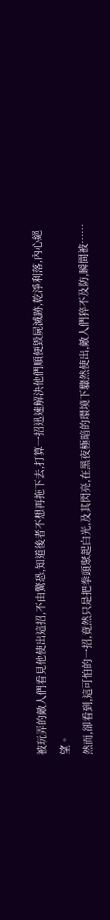被玩弄的敵人們看見他使出這招,不由驚恐,知道後者不想再拖下去,打算一招迅速解決他們順便毀屍滅跡,乾淨利落,內心絕望。
然而,卻看到,這可怕的一招,竟然只是把拳頭聚起白光,及其閃亮,在黑夜極暗的環境下驟然使出,敵人們猝不及防,瞬間被……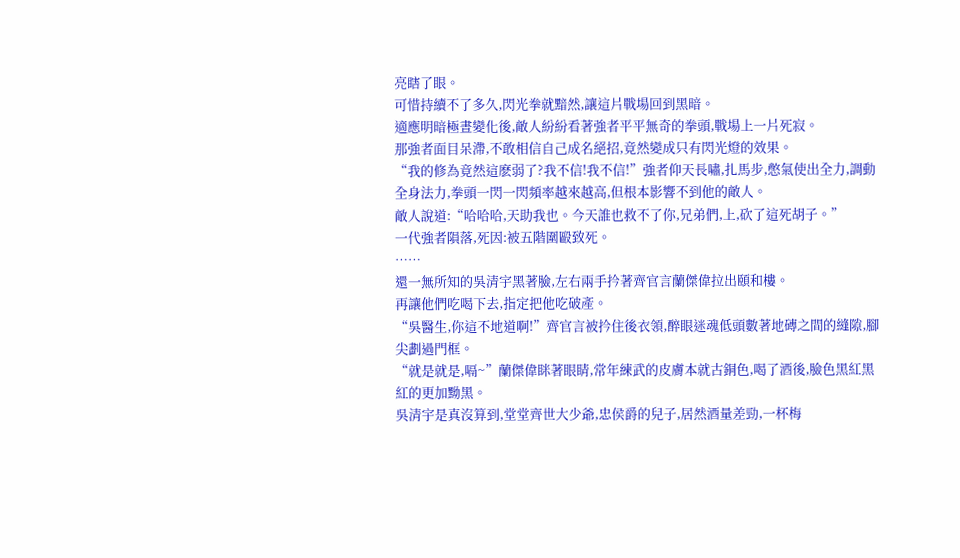亮瞎了眼。
可惜持續不了多久,閃光拳就黯然,讓這片戰場回到黑暗。
適應明暗極晝變化後,敵人紛紛看著強者平平無奇的拳頭,戰場上一片死寂。
那強者面目呆滯,不敢相信自己成名絕招,竟然變成只有閃光燈的效果。
“我的修為竟然這麽弱了?我不信!我不信!”強者仰天長嘯,扎馬步,憋氣使出全力,調動全身法力,拳頭一閃一閃頻率越來越高,但根本影響不到他的敵人。
敵人說道:“哈哈哈,天助我也。今天誰也救不了你,兄弟們,上,砍了這死胡子。”
一代強者隕落,死因:被五階圍毆致死。
……
還一無所知的吳清宇黑著臉,左右兩手扲著齊官言蘭傑偉拉出頤和樓。
再讓他們吃喝下去,指定把他吃破產。
“吳醫生,你這不地道啊!”齊官言被扲住後衣領,醉眼迷魂低頭數著地磚之間的縫隙,腳尖劃過門框。
“就是就是,嗝~”蘭傑偉眯著眼睛,常年練武的皮膚本就古銅色,喝了酒後,臉色黑紅黑紅的更加黝黑。
吳清宇是真沒算到,堂堂齊世大少爺,忠侯爵的兒子,居然酒量差勁,一杯梅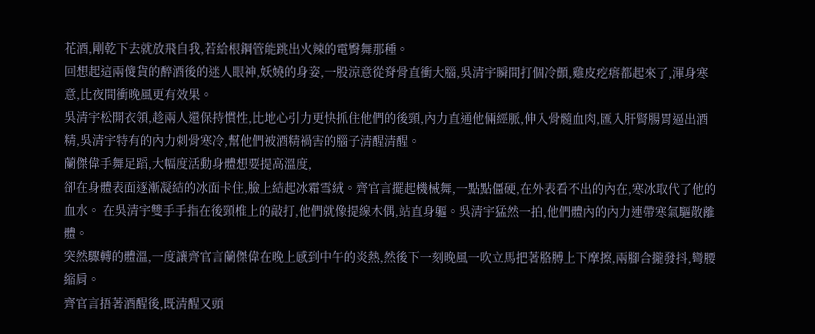花酒,剛乾下去就放飛自我,若給根鋼管能跳出火辣的電臀舞那種。
回想起這兩傻貨的醉酒後的迷人眼神,妖嬈的身姿,一股涼意從脊骨直衝大腦,吳清宇瞬間打個冷顫,雞皮疙瘩都起來了,渾身寒意,比夜間衝晚風更有效果。
吳清宇松開衣領,趁兩人還保持慣性,比地心引力更快抓住他們的後頸,內力直通他倆經脈,伸入骨髓血肉,匯入肝腎腸胃逼出酒精,吳清宇特有的內力刺骨寒冷,幫他們被酒精禍害的腦子清醒清醒。
蘭傑偉手舞足蹈,大幅度活動身體想要提高溫度,
卻在身體表面逐漸凝結的冰面卡住,臉上結起冰霜雪絨。齊官言擺起機械舞,一點點僵硬,在外表看不出的內在,寒冰取代了他的血水。 在吳清宇雙手手指在後頸椎上的敲打,他們就像提線木偶,站直身軀。吳清宇猛然一拍,他們體內的內力連帶寒氣驅散離體。
突然驟轉的體溫,一度讓齊官言蘭傑偉在晚上感到中午的炎熱,然後下一刻晚風一吹立馬把著胳膊上下摩擦,兩腳合攏發抖,彎腰縮肩。
齊官言捂著酒醒後,既清醒又頭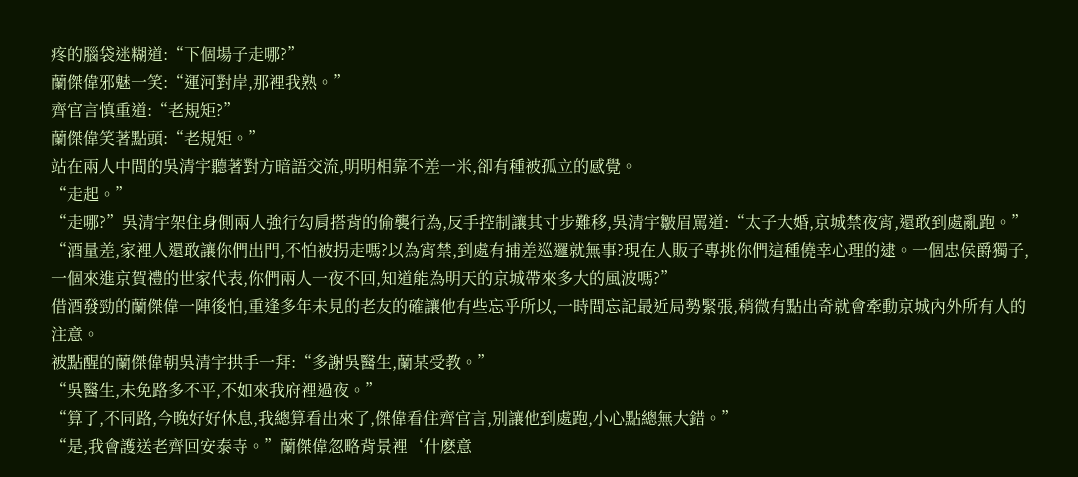疼的腦袋迷糊道:“下個場子走哪?”
蘭傑偉邪魅一笑:“運河對岸,那裡我熟。”
齊官言慎重道:“老規矩?”
蘭傑偉笑著點頭:“老規矩。”
站在兩人中間的吳清宇聽著對方暗語交流,明明相靠不差一米,卻有種被孤立的感覺。
“走起。”
“走哪?”吳清宇架住身側兩人強行勾肩搭背的偷襲行為,反手控制讓其寸步難移,吳清宇皺眉罵道:“太子大婚,京城禁夜宵,還敢到處亂跑。”
“酒量差,家裡人還敢讓你們出門,不怕被拐走嗎?以為宵禁,到處有捕差巡邏就無事?現在人販子專挑你們這種僥幸心理的逮。一個忠侯爵獨子,一個來進京賀禮的世家代表,你們兩人一夜不回,知道能為明天的京城帶來多大的風波嗎?”
借酒發勁的蘭傑偉一陣後怕,重逢多年未見的老友的確讓他有些忘乎所以,一時間忘記最近局勢緊張,稍微有點出奇就會牽動京城內外所有人的注意。
被點醒的蘭傑偉朝吳清宇拱手一拜:“多謝吳醫生,蘭某受教。”
“吳醫生,未免路多不平,不如來我府裡過夜。”
“算了,不同路,今晚好好休息,我總算看出來了,傑偉看住齊官言,別讓他到處跑,小心點總無大錯。”
“是,我會護送老齊回安泰寺。”蘭傑偉忽略背景裡‘什麽意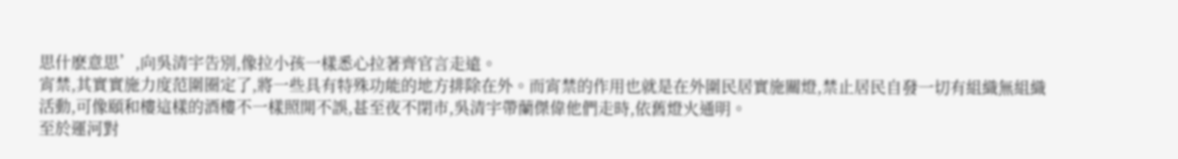思什麽意思’,向吳清宇告別,像拉小孩一樣悉心拉著齊官言走遠。
宵禁,其實實施力度范圍圈定了,將一些具有特殊功能的地方排除在外。而宵禁的作用也就是在外圍民居實施關燈,禁止居民自發一切有組織無組織活動,可像頤和樓這樣的酒樓不一樣照開不誤,甚至夜不閉市,吳清宇帶蘭傑偉他們走時,依舊燈火通明。
至於運河對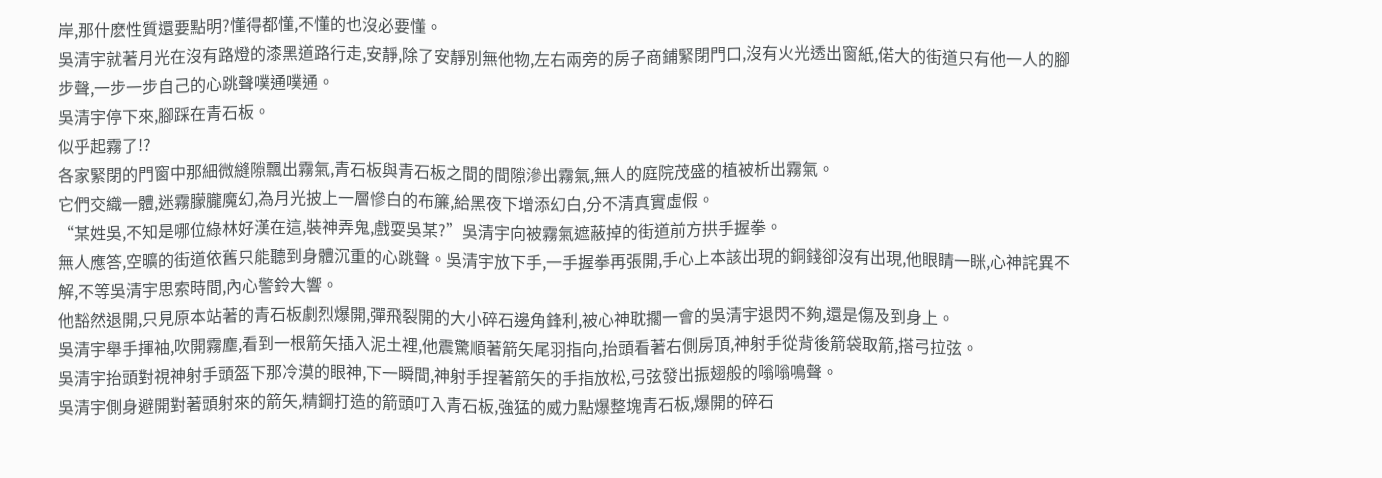岸,那什麽性質還要點明?懂得都懂,不懂的也沒必要懂。
吳清宇就著月光在沒有路燈的漆黑道路行走,安靜,除了安靜別無他物,左右兩旁的房子商鋪緊閉門口,沒有火光透出窗紙,偌大的街道只有他一人的腳步聲,一步一步自己的心跳聲噗通噗通。
吳清宇停下來,腳踩在青石板。
似乎起霧了!?
各家緊閉的門窗中那細微縫隙飄出霧氣,青石板與青石板之間的間隙滲出霧氣,無人的庭院茂盛的植被析出霧氣。
它們交織一體,迷霧朦朧魔幻,為月光披上一層慘白的布簾,給黑夜下增添幻白,分不清真實虛假。
“某姓吳,不知是哪位綠林好漢在這,裝神弄鬼,戲耍吳某?”吳清宇向被霧氣遮蔽掉的街道前方拱手握拳。
無人應答,空曠的街道依舊只能聽到身體沉重的心跳聲。吳清宇放下手,一手握拳再張開,手心上本該出現的銅錢卻沒有出現,他眼睛一眯,心神詫異不解,不等吳清宇思索時間,內心警鈴大響。
他豁然退開,只見原本站著的青石板劇烈爆開,彈飛裂開的大小碎石邊角鋒利,被心神耽擱一會的吳清宇退閃不夠,還是傷及到身上。
吳清宇舉手揮袖,吹開霧塵,看到一根箭矢插入泥土裡,他震驚順著箭矢尾羽指向,抬頭看著右側房頂,神射手從背後箭袋取箭,搭弓拉弦。
吳清宇抬頭對視神射手頭盔下那冷漠的眼神,下一瞬間,神射手捏著箭矢的手指放松,弓弦發出振翅般的嗡嗡鳴聲。
吳清宇側身避開對著頭射來的箭矢,精鋼打造的箭頭叮入青石板,強猛的威力點爆整塊青石板,爆開的碎石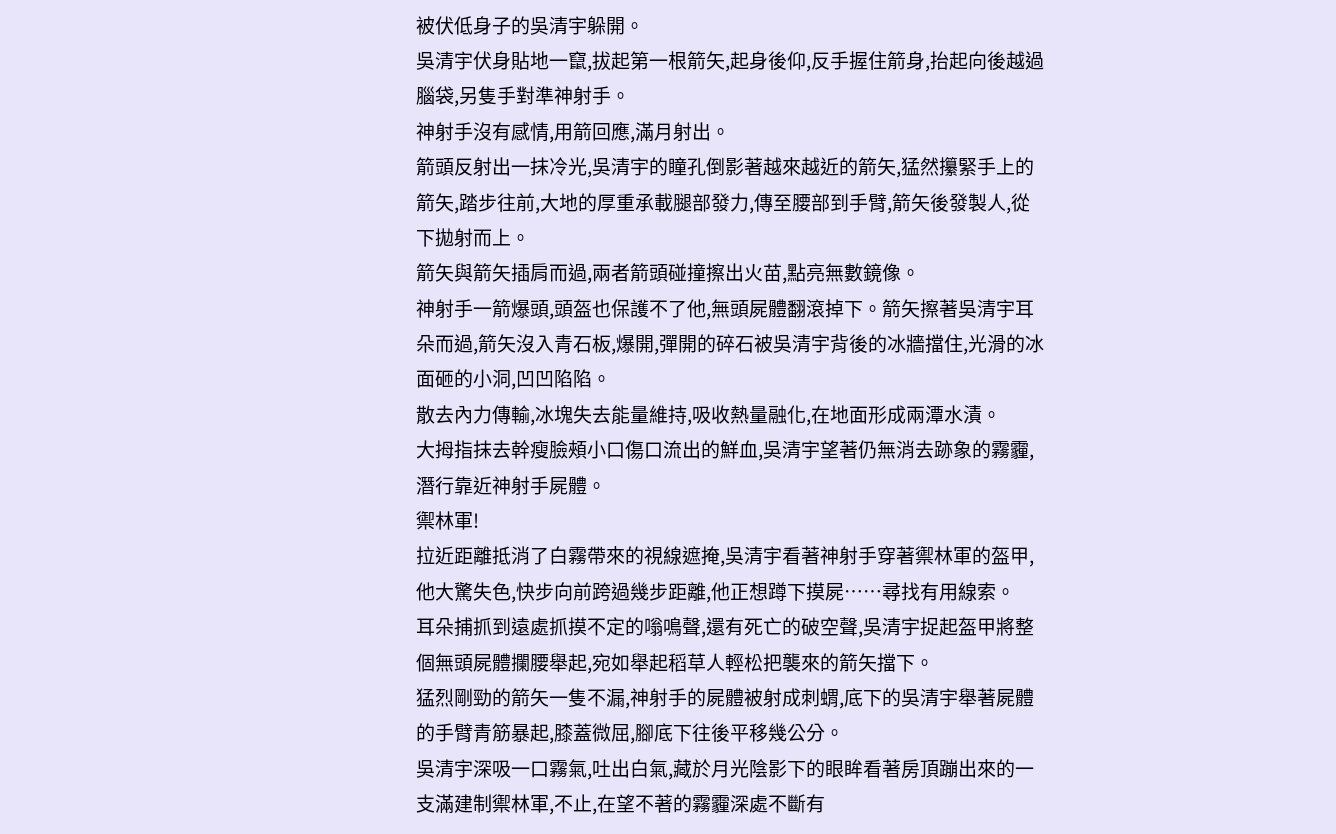被伏低身子的吳清宇躲開。
吳清宇伏身貼地一竄,拔起第一根箭矢,起身後仰,反手握住箭身,抬起向後越過腦袋,另隻手對準神射手。
神射手沒有感情,用箭回應,滿月射出。
箭頭反射出一抹冷光,吳清宇的瞳孔倒影著越來越近的箭矢,猛然攥緊手上的箭矢,踏步往前,大地的厚重承載腿部發力,傳至腰部到手臂,箭矢後發製人,從下拋射而上。
箭矢與箭矢插肩而過,兩者箭頭碰撞擦出火苗,點亮無數鏡像。
神射手一箭爆頭,頭盔也保護不了他,無頭屍體翻滾掉下。箭矢擦著吳清宇耳朵而過,箭矢沒入青石板,爆開,彈開的碎石被吳清宇背後的冰牆擋住,光滑的冰面砸的小洞,凹凹陷陷。
散去內力傳輸,冰塊失去能量維持,吸收熱量融化,在地面形成兩潭水漬。
大拇指抹去幹瘦臉頰小口傷口流出的鮮血,吳清宇望著仍無消去跡象的霧霾,潛行靠近神射手屍體。
禦林軍!
拉近距離抵消了白霧帶來的視線遮掩,吳清宇看著神射手穿著禦林軍的盔甲,他大驚失色,快步向前跨過幾步距離,他正想蹲下摸屍……尋找有用線索。
耳朵捕抓到遠處抓摸不定的嗡鳴聲,還有死亡的破空聲,吳清宇捉起盔甲將整個無頭屍體攔腰舉起,宛如舉起稻草人輕松把襲來的箭矢擋下。
猛烈剛勁的箭矢一隻不漏,神射手的屍體被射成刺蝟,底下的吳清宇舉著屍體的手臂青筋暴起,膝蓋微屈,腳底下往後平移幾公分。
吳清宇深吸一口霧氣,吐出白氣,藏於月光陰影下的眼眸看著房頂蹦出來的一支滿建制禦林軍,不止,在望不著的霧霾深處不斷有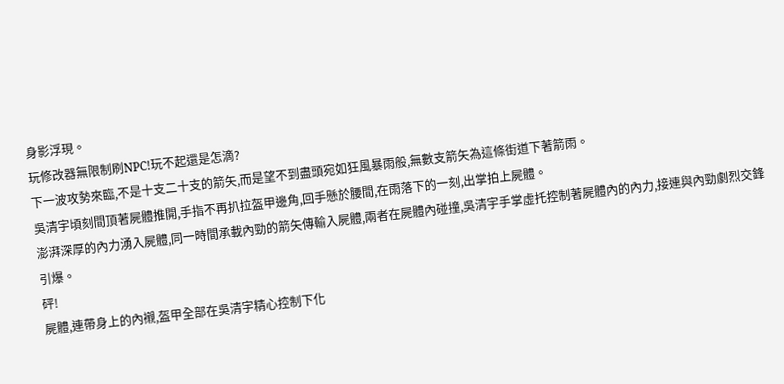身影浮現。
玩修改器無限制刷NPC!玩不起還是怎滴?
下一波攻勢來臨,不是十支二十支的箭矢,而是望不到盡頭宛如狂風暴雨般,無數支箭矢為這條街道下著箭雨。
吳清宇頃刻間頂著屍體推開,手指不再扒拉盔甲邊角,回手懸於腰間,在雨落下的一刻,出掌拍上屍體。
澎湃深厚的內力湧入屍體,同一時間承載內勁的箭矢傳輸入屍體,兩者在屍體內碰撞,吳清宇手掌虛托控制著屍體內的內力,接連與內勁劇烈交鋒引爆。
砰!
屍體,連帶身上的內襯,盔甲全部在吳清宇精心控制下化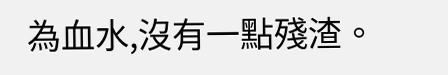為血水,沒有一點殘渣。